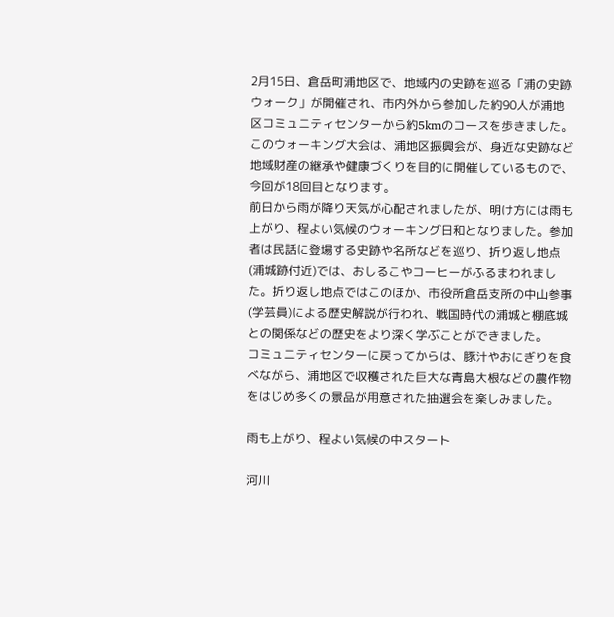2月15日、倉岳町浦地区で、地域内の史跡を巡る「浦の史跡ウォーク」が開催され、市内外から参加した約90人が浦地区コミュニティセンターから約5kmのコースを歩きました。このウォーキング大会は、浦地区振興会が、身近な史跡など地域財産の継承や健康づくりを目的に開催しているもので、今回が18回目となります。
前日から雨が降り天気が心配されましたが、明け方には雨も上がり、程よい気候のウォーキング日和となりました。参加者は民話に登場する史跡や名所などを巡り、折り返し地点(浦城跡付近)では、おしるこやコーヒーがふるまわれました。折り返し地点ではこのほか、市役所倉岳支所の中山参事(学芸員)による歴史解説が行われ、戦国時代の浦城と棚底城との関係などの歴史をより深く学ぶことができました。
コミュニティセンターに戻ってからは、豚汁やおにぎりを食べながら、浦地区で収穫された巨大な青島大根などの農作物をはじめ多くの景品が用意された抽選会を楽しみました。

雨も上がり、程よい気候の中スタート

河川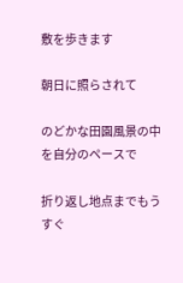敷を歩きます

朝日に照らされて

のどかな田園風景の中を自分のペースで

折り返し地点までもうすぐ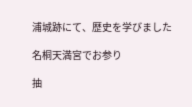浦城跡にて、歴史を学びました

名桐天満宮でお参り

抽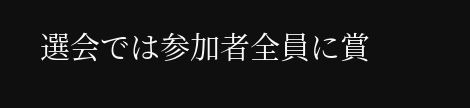選会では参加者全員に賞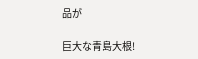品が

巨大な青島大根!